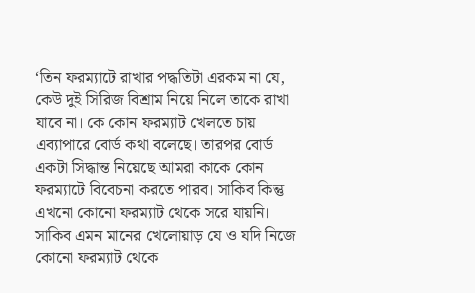‘তিন ফরম্যাটে রাখার পদ্ধতিটা এরকম না যে, কেউ দুই সিরিজ বিশ্রাম নিয়ে নিলে তাকে রাখা যাবে না। কে কোন ফরম্যাট খেলতে চায় এব্যাপারে বোর্ড কথা বলেছে। তারপর বোর্ড একটা সিদ্ধান্ত নিয়েছে আমরা কাকে কোন ফরম্যাটে বিবেচনা করতে পারব। সাকিব কিন্তু এখনো কোনো ফরম্যাট থেকে সরে যায়নি। সাকিব এমন মানের খেলোয়াড় যে ও যদি নিজে কোনো ফরম্যাট থেকে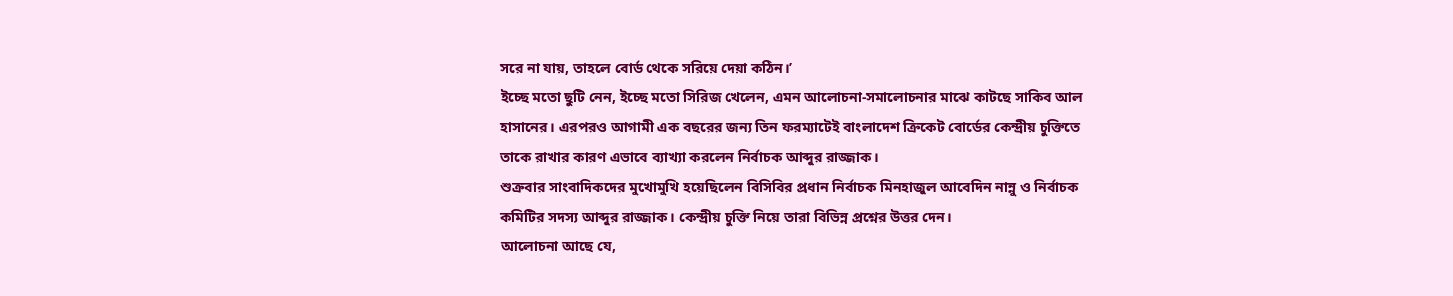সরে না যায়, তাহলে বোর্ড থেকে সরিয়ে দেয়া কঠিন।’
ইচ্ছে মতো ছুটি নেন, ইচ্ছে মতো সিরিজ খেলেন, এমন আলোচনা-সমালোচনার মাঝে কাটছে সাকিব আল হাসানের। এরপরও আগামী এক বছরের জন্য তিন ফরম্যাটেই বাংলাদেশ ক্রিকেট বোর্ডের কেন্দ্রীয় চুক্তিতে তাকে রাখার কারণ এভাবে ব্যাখ্যা করলেন নির্বাচক আব্দুর রাজ্জাক।
শুক্রবার সাংবাদিকদের মুখোমুখি হয়েছিলেন বিসিবির প্রধান নির্বাচক মিনহাজুল আবেদিন নান্নু ও নির্বাচক কমিটির সদস্য আব্দুর রাজ্জাক। কেন্দ্রীয় চুক্তি নিয়ে তারা বিভিন্ন প্রশ্নের উত্তর দেন।
আলোচনা আছে যে,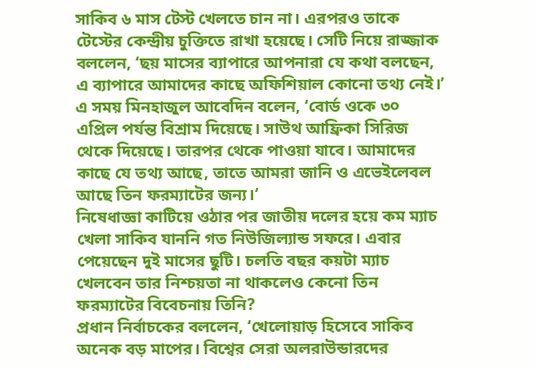সাকিব ৬ মাস টেস্ট খেলতে চান না। এরপরও তাকে টেস্টের কেন্দ্রীয় চুক্তিতে রাখা হয়েছে। সেটি নিয়ে রাজ্জাক বললেন, ‘ছয় মাসের ব্যাপারে আপনারা যে কথা বলছেন, এ ব্যাপারে আমাদের কাছে অফিশিয়াল কোনো তথ্য নেই।’
এ সময় মিনহাজুল আবেদিন বলেন, ‘বোর্ড ওকে ৩০ এপ্রিল পর্যন্ত বিশ্রাম দিয়েছে। সাউথ আফ্রিকা সিরিজ থেকে দিয়েছে। তারপর থেকে পাওয়া যাবে। আমাদের কাছে যে তথ্য আছে, তাতে আমরা জানি ও এভেইলেবল আছে তিন ফরম্যাটের জন্য।’
নিষেধাজ্ঞা কাটিয়ে ওঠার পর জাতীয় দলের হয়ে কম ম্যাচ খেলা সাকিব যাননি গত নিউজিল্যান্ড সফরে। এবার পেয়েছেন দুই মাসের ছুটি। চলতি বছর কয়টা ম্যাচ খেলবেন তার নিশ্চয়তা না থাকলেও কেনো তিন ফরম্যাটের বিবেচনায় তিনি?
প্রধান নির্বাচকের বললেন, ‘খেলোয়াড় হিসেবে সাকিব অনেক বড় মাপের। বিশ্বের সেরা অলরাউন্ডারদের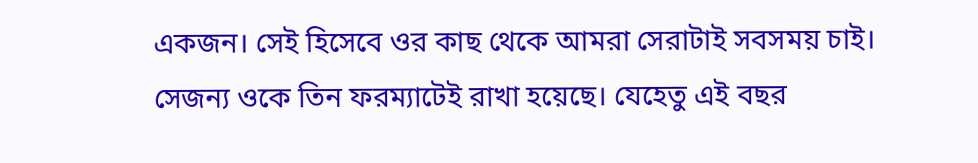একজন। সেই হিসেবে ওর কাছ থেকে আমরা সেরাটাই সবসময় চাই। সেজন্য ওকে তিন ফরম্যাটেই রাখা হয়েছে। যেহেতু এই বছর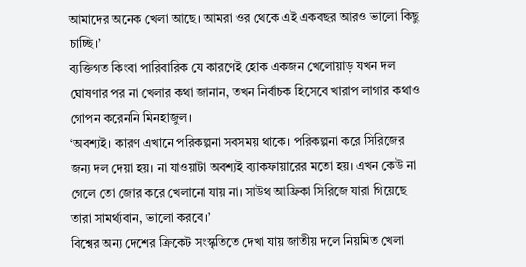আমাদের অনেক খেলা আছে। আমরা ওর থেকে এই একবছর আরও ভালো কিছু চাচ্ছি।’
ব্যক্তিগত কিংবা পারিবারিক যে কারণেই হোক একজন খেলোয়াড় যখন দল ঘোষণার পর না খেলার কথা জানান, তখন নির্বাচক হিসেবে খারাপ লাগার কথাও গোপন করেননি মিনহাজুল।
‘অবশ্যই। কারণ এখানে পরিকল্পনা সবসময় থাকে। পরিকল্পনা করে সিরিজের জন্য দল দেয়া হয়। না যাওয়াটা অবশ্যই ব্যাকফায়ারের মতো হয়। এখন কেউ না গেলে তো জোর করে খেলানো যায় না। সাউথ আফ্রিকা সিরিজে যারা গিয়েছে তারা সামর্থ্যবান, ভালো করবে।’
বিশ্বের অন্য দেশের ক্রিকেট সংস্কৃতিতে দেখা যায় জাতীয় দলে নিয়মিত খেলা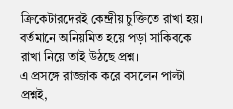ক্রিকেটারদেরই কেন্দ্রীয় চুক্তিতে রাখা হয়। বর্তমানে অনিয়মিত হয়ে পড়া সাকিবকে রাখা নিয়ে তাই উঠছে প্রশ্ন।
এ প্রসঙ্গে রাজ্জাক করে বসলেন পাল্টা প্রশ্নই,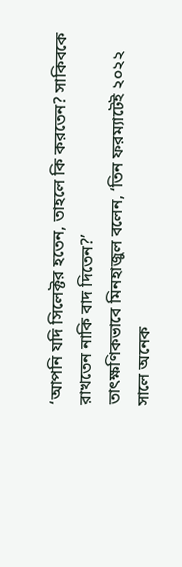‘আপনি যদি সিলেক্টর হতেন, তাহলে কি করতেন? সাকিবকে রাখতেন নাকি বাদ দিতেন?’
তাৎক্ষণিকভাবে মিনহাজুল বলেন, ‘তিন ফরম্যাটেই ২০২২ সালে অনেক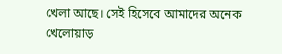খেলা আছে। সেই হিসেবে আমাদের অনেক খেলোয়াড়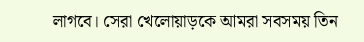লাগবে। সেরা খেলোয়াড়কে আমরা সবসময় তিন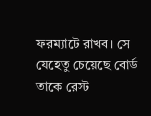ফরম্যাটে রাখব। সে যেহেতু চেয়েছে বোর্ড তাকে রেস্ট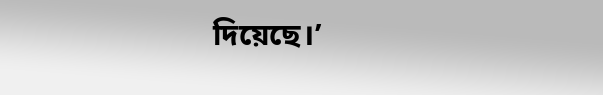দিয়েছে।’